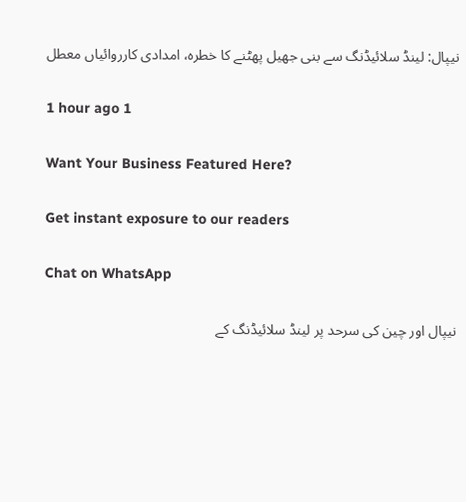نیپال: لینڈ سلائیڈنگ سے بنی جھیل پھٹنے کا خطرہ، امدادی کارروائیاں معطل

1 hour ago 1

Want Your Business Featured Here?

Get instant exposure to our readers

Chat on WhatsApp

نیپال اور چین کی سرحد پر لینڈ سلائیڈنگ کے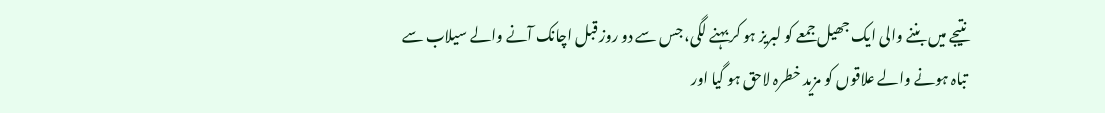نتیجے میں بننے والی ایک جھیل جمعے کو لبریز ہو کر بہنے لگی، جس سے دو روز قبل اچانک آنے والے سیلاب سے تباہ ہونے والے علاقوں کو مزید خطرہ لاحق ہو گیا اور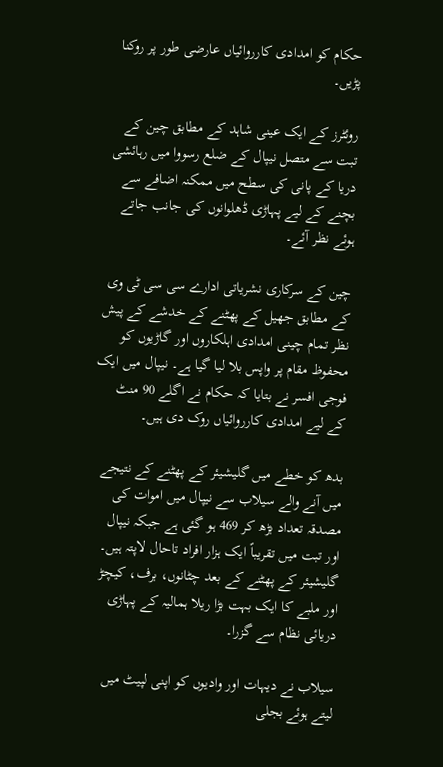حکام کو امدادی کارروائیاں عارضی طور پر روکنا پڑیں۔

روئٹرز کے ایک عینی شاہد کے مطابق چین کے تبت سے متصل نیپال کے ضلع رسووا میں رہائشی دریا کے پانی کی سطح میں ممکنہ اضافے سے بچنے کے لیے پہاڑی ڈھلوانوں کی جانب جاتے ہوئے نظر آئے۔

چین کے سرکاری نشریاتی ادارے سی سی ٹی وی کے مطابق جھیل کے پھٹنے کے خدشے کے پیش نظر تمام چینی امدادی اہلکاروں اور گاڑیوں کو محفوظ مقام پر واپس بلا لیا گیا ہے۔ نیپال میں ایک فوجی افسر نے بتایا کہ حکام نے اگلے 90 منٹ کے لیے امدادی کارروائیاں روک دی ہیں۔

بدھ کو خطے میں گلیشیئر کے پھٹنے کے نتیجے میں آنے والے سیلاب سے نیپال میں اموات کی مصدقہ تعداد بڑھ کر 469 ہو گئی ہے جبکہ نیپال اور تبت میں تقریباً ایک ہزار افراد تاحال لاپتہ ہیں۔ گلیشیئر کے پھٹنے کے بعد چٹانوں، برف، کیچڑ اور ملبے کا ایک بہت بڑا ریلا ہمالیہ کے پہاڑی دریائی نظام سے گزرا۔

سیلاب نے دیہات اور وادیوں کو اپنی لپیٹ میں لیتے ہوئے بجلی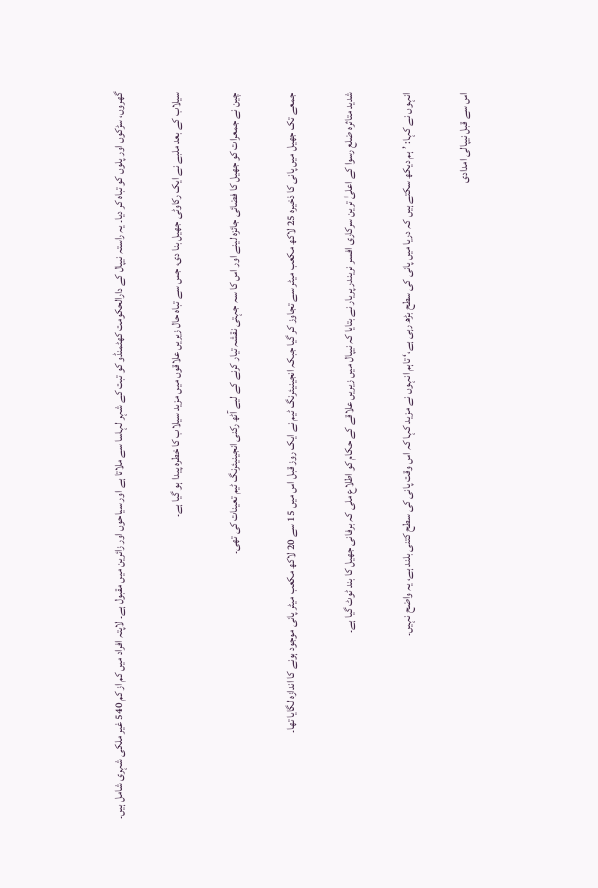گھروں، سڑکوں اور پلوں کو تباہ کر دیا۔ یہ راستہ نیپال کے دارالحکومت کھٹمنڈو کو تبت کے شہر لہاسا سے ملاتا ہے اور سیاحوں اور زائرین میں مقبول ہے۔ لاپتہ افراد میں کم از کم 540 غیر ملکی شہری شامل ہیں۔

سیلاب کے بعد ملبے نے ایک رکاوٹی جھیل بنا دی، جس سے تباہ حال زیریں علاقوں میں مزید سیلاب کا خطرہ پیدا ہو گیا ہے۔

چین نے جمعرات کو جھیل کا فضائی جائزہ لینے اور اس کا سہ جہتی نقشہ تیار کرنے کے لیے آٹھ رکنی انجینیئرنگ ٹیم تعینات کی تھی۔

جمعے تک جھیل میں پانی کا ذخیرہ 25 لاکھ مکعب میٹر سے تجاوز کر گیا جبکہ انجینیئرنگ ٹیم نے ایک روز قبل اس میں 15 سے 20 لاکھ مکعب میٹر پانی موجود ہونے کا اندازہ لگایا تھا۔

شدید متاثرہ ضلع رسوا کے اعلیٰ ترین سرکاری افسر نریندر پریار نے بتایا کہ نیپال میں زیریں علاقے کے حکام کو اطلاع ملی کہ برفانی جھیل کا بند ٹوٹ گیا ہے۔

انہوں نے کہا: ’ہم دیکھ سکتے ہیں کہ دریا میں پانی کی سطح بڑھ رہی ہے،‘ تاہم انہوں نے مزید کہا کہ اس وقت پانی کی سطح کتنی بلند ہے، یہ واضح نہیں۔

اس سے قبل نیپالی امدادی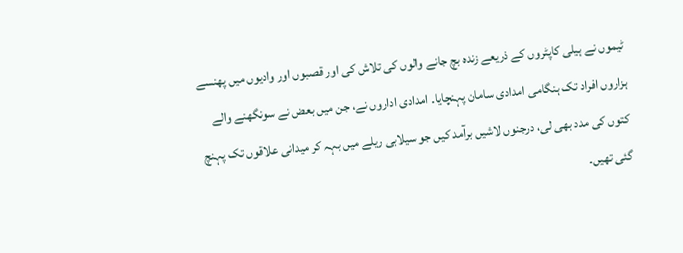ٹیموں نے ہیلی کاپٹروں کے ذریعے زندہ بچ جانے والوں کی تلاش کی اور قصبوں اور وادیوں میں پھنسے ہزاروں افراد تک ہنگامی امدادی سامان پہنچایا۔ امدادی اداروں نے، جن میں بعض نے سونگھنے والے کتوں کی مدد بھی لی، درجنوں لاشیں برآمد کیں جو سیلابی ریلے میں بہہ کر میدانی علاقوں تک پہنچ گئی تھیں۔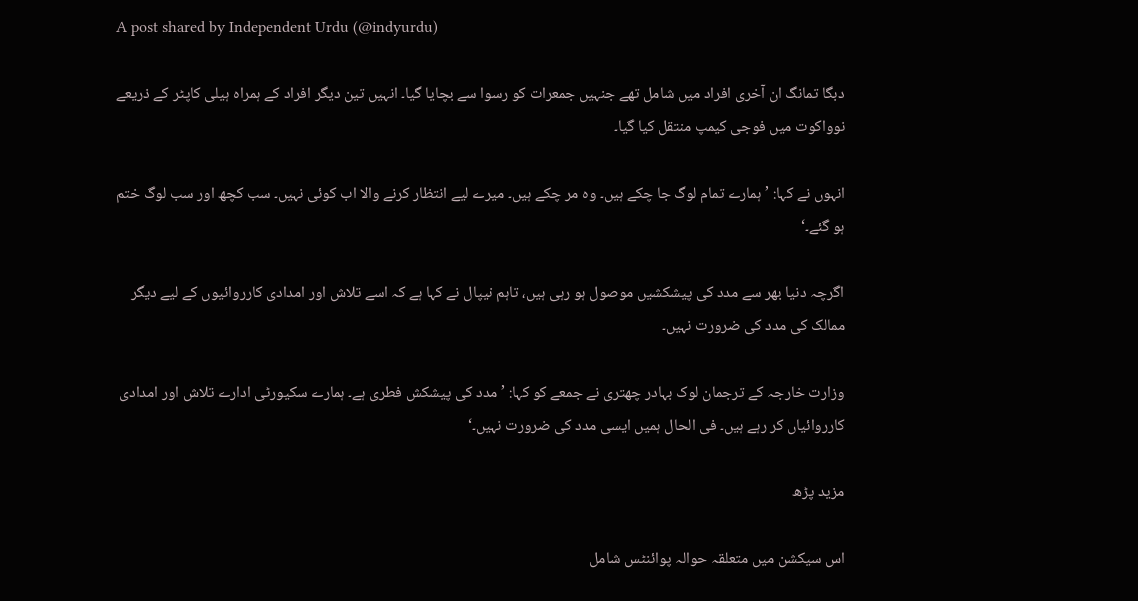A post shared by Independent Urdu (@indyurdu)

دبگا تمانگ ان آخری افراد میں شامل تھے جنہیں جمعرات کو رسوا سے بچایا گیا۔ انہیں تین دیگر افراد کے ہمراہ ہیلی کاپٹر کے ذریعے نوواکوت میں فوجی کیمپ منتقل کیا گیا۔

انہوں نے کہا: ’ہمارے تمام لوگ جا چکے ہیں۔ وہ مر چکے ہیں۔ میرے لیے انتظار کرنے والا اب کوئی نہیں۔ سب کچھ اور سب لوگ ختم ہو گئے۔‘

اگرچہ دنیا بھر سے مدد کی پیشکشیں موصول ہو رہی ہیں، تاہم نیپال نے کہا ہے کہ اسے تلاش اور امدادی کارروائیوں کے لیے دیگر ممالک کی مدد کی ضرورت نہیں۔

وزارت خارجہ کے ترجمان لوک بہادر چھتری نے جمعے کو کہا: ’مدد کی پیشکش فطری ہے۔ ہمارے سکیورٹی ادارے تلاش اور امدادی کارروائیاں کر رہے ہیں۔ فی الحال ہمیں ایسی مدد کی ضرورت نہیں۔‘

مزید پڑھ

اس سیکشن میں متعلقہ حوالہ پوائنٹس شامل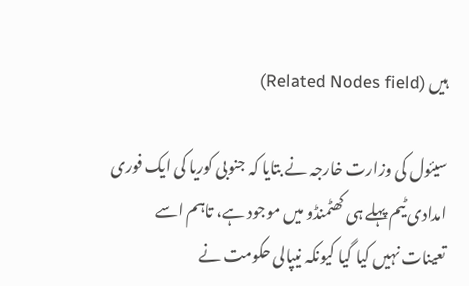ہیں (Related Nodes field)

سیئول کی وزارت خارجہ نے بتایا کہ جنوبی کوریا کی ایک فوری امدادی ٹیم پہلے ہی کھٹمنڈو میں موجود ہے، تاہم اسے تعینات نہیں کیا گیا کیونکہ نیپالی حکومت نے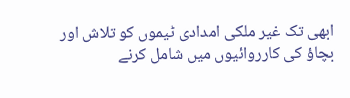ابھی تک غیر ملکی امدادی ٹیموں کو تلاش اور بچاؤ کی کارروائیوں میں شامل کرنے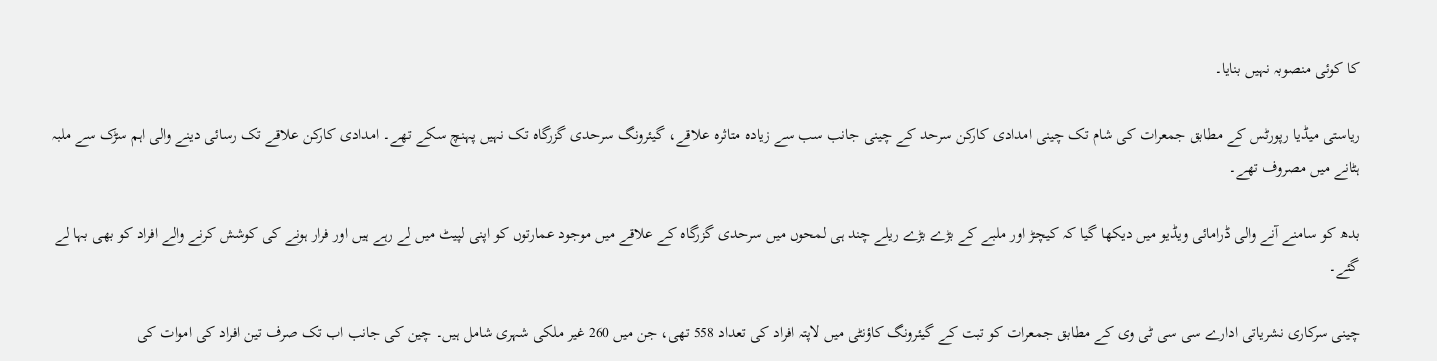کا کوئی منصوبہ نہیں بنایا۔

ریاستی میڈیا رپورٹس کے مطابق جمعرات کی شام تک چینی امدادی کارکن سرحد کے چینی جانب سب سے زیادہ متاثرہ علاقے، گیئرونگ سرحدی گزرگاہ تک نہیں پہنچ سکے تھے۔ امدادی کارکن علاقے تک رسائی دینے والی اہم سڑک سے ملبہ ہٹانے میں مصروف تھے۔

بدھ کو سامنے آنے والی ڈرامائی ویڈیو میں دیکھا گیا کہ کیچڑ اور ملبے کے بڑے بڑے ریلے چند ہی لمحوں میں سرحدی گزرگاہ کے علاقے میں موجود عمارتوں کو اپنی لپیٹ میں لے رہے ہیں اور فرار ہونے کی کوشش کرنے والے افراد کو بھی بہا لے گئے۔

چینی سرکاری نشریاتی ادارے سی سی ٹی وی کے مطابق جمعرات کو تبت کے گیئرونگ کاؤنٹی میں لاپتہ افراد کی تعداد 558 تھی، جن میں 260 غیر ملکی شہری شامل ہیں۔ چین کی جانب اب تک صرف تین افراد کی اموات کی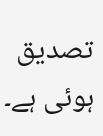تصدیق ہوئی ہے۔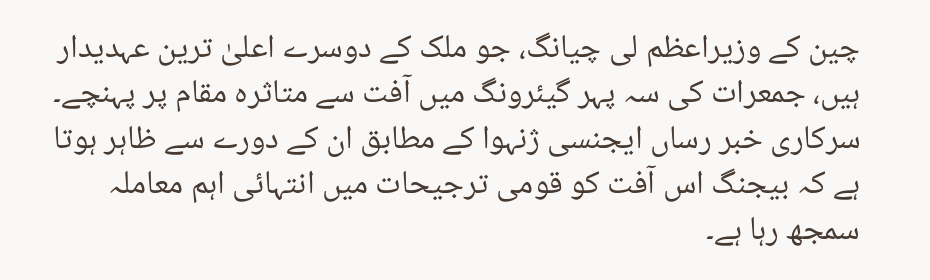چین کے وزیراعظم لی چیانگ، جو ملک کے دوسرے اعلیٰ ترین عہدیدار ہیں، جمعرات کی سہ پہر گیئرونگ میں آفت سے متاثرہ مقام پر پہنچے۔ سرکاری خبر رساں ایجنسی ژنہوا کے مطابق ان کے دورے سے ظاہر ہوتا ہے کہ بیجنگ اس آفت کو قومی ترجیحات میں انتہائی اہم معاملہ سمجھ رہا ہے۔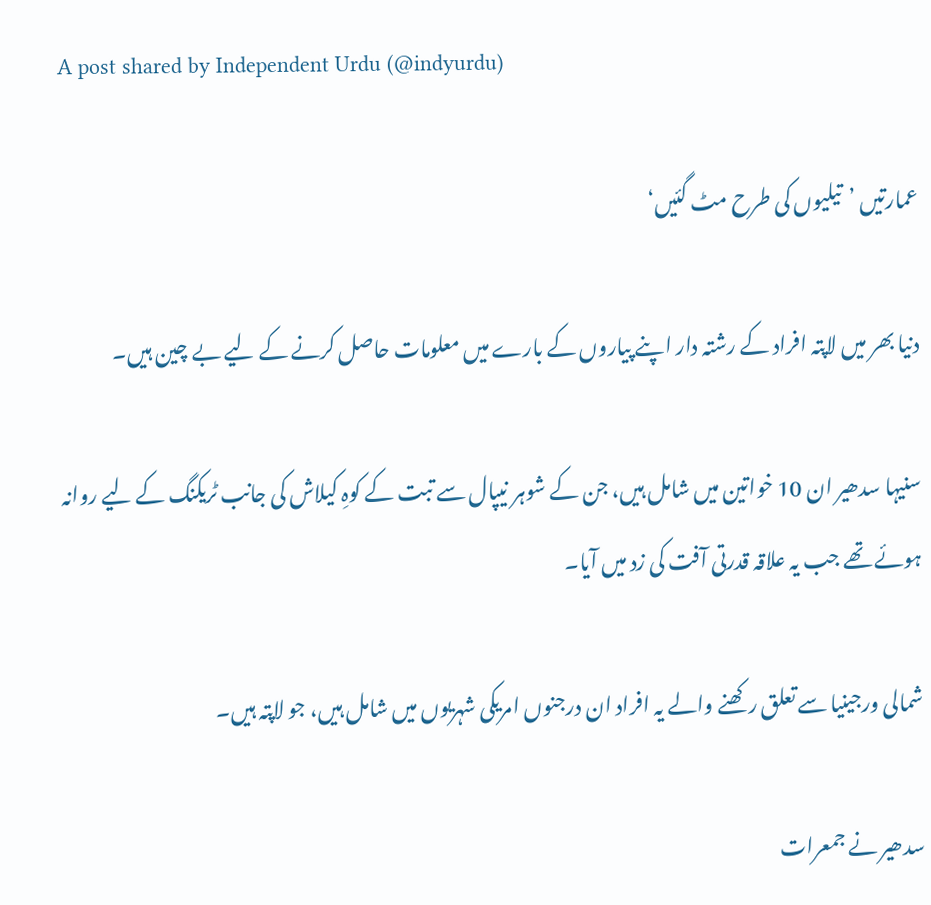A post shared by Independent Urdu (@indyurdu)

عمارتیں ’تیلیوں کی طرح مٹ گئیں‘

دنیا بھر میں لاپتہ افراد کے رشتہ دار اپنے پیاروں کے بارے میں معلومات حاصل کرنے کے لیے بے چین ہیں۔

سنیہا سدھیر ان 10 خواتین میں شامل ہیں، جن کے شوہر نیپال سے تبت کے کوہِ کیلاش کی جانب ٹریکنگ کے لیے روانہ ہوئے تھے جب یہ علاقہ قدرتی آفت کی زد میں آیا۔

شمالی ورجینیا سے تعلق رکھنے والے یہ افراد ان درجنوں امریکی شہریوں میں شامل ہیں، جو لاپتہ ہیں۔

سدھیر نے جمعرات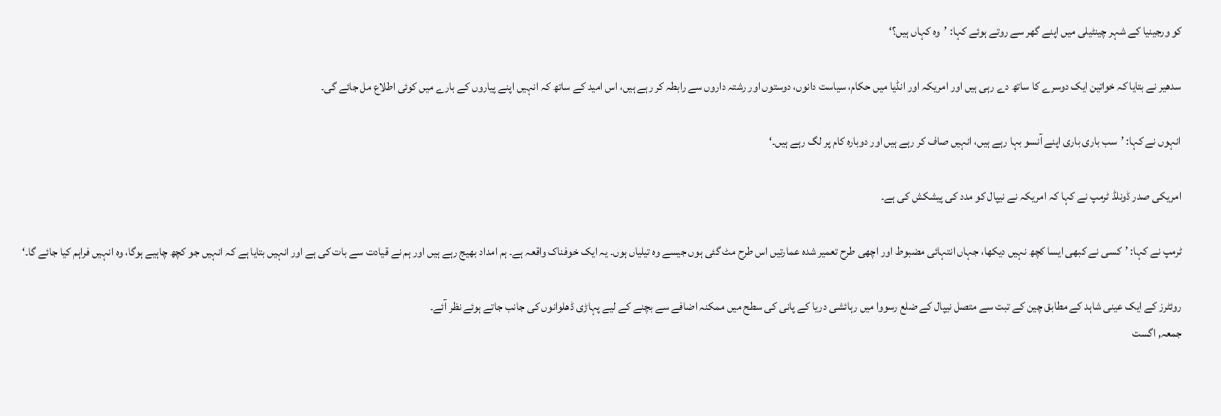کو ورجینیا کے شہر چینٹیلی میں اپنے گھر سے روتے ہوئے کہا: ’وہ کہاں ہیں؟‘

سدھیر نے بتایا کہ خواتین ایک دوسرے کا ساتھ دے رہی ہیں اور امریکہ اور انڈیا میں حکام، سیاست دانوں، دوستوں اور رشتہ داروں سے رابطہ کر رہے ہیں، اس امید کے ساتھ کہ انہیں اپنے پیاروں کے بارے میں کوئی اطلاع مل جائے گی۔

انہوں نے کہا: ’سب باری باری اپنے آنسو بہا رہے ہیں، انہیں صاف کر رہے ہیں اور دوبارہ کام پر لگ رہے ہیں۔‘

امریکی صدر ڈونلڈ ٹرمپ نے کہا کہ امریکہ نے نیپال کو مدد کی پیشکش کی ہے۔

ٹرمپ نے کہا: ’کسی نے کبھی ایسا کچھ نہیں دیکھا، جہاں انتہائی مضبوط اور اچھی طرح تعمیر شدہ عمارتیں اس طرح مٹ گئی ہوں جیسے وہ تیلیاں ہوں۔ یہ ایک خوفناک واقعہ ہے۔ ہم امداد بھیج رہے ہیں اور ہم نے قیادت سے بات کی ہے اور انہیں بتایا ہے کہ انہیں جو کچھ چاہیے ہوگا، وہ انہیں فراہم کیا جائے گا۔‘

روئٹرز کے ایک عینی شاہد کے مطابق چین کے تبت سے متصل نیپال کے ضلع رسووا میں رہائشی دریا کے پانی کی سطح میں ممکنہ اضافے سے بچنے کے لیے پہاڑی ڈھلوانوں کی جانب جاتے ہوئے نظر آئے۔
جمعہ, اگست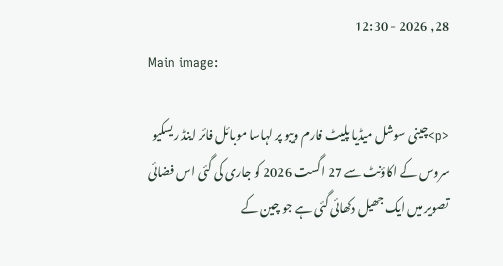28, 2026 - 12:30
Main image:

<p>چینی سوشل میڈیا پلیٹ فارم ویبو پر لہاسا موبائل فائر اینڈ ریسکیو سروس کے اکاؤنٹ سے 27 اگست 2026 کو جاری کی گئی اس فضائی تصویر میں ایک جھیل دکھائی گئی ہے جو چین کے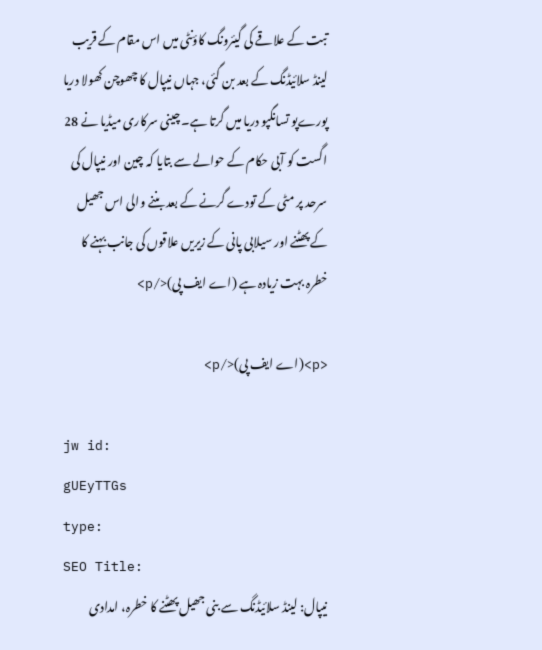تبت کے علاقے کی گیئرونگ کاؤنٹی میں اس مقام کے قریب لینڈ سلائیڈنگ کے بعد بن گئی، جہاں نیپال کا چھوچن کھولا دریا پورےپو تسانگپو دریا میں گرتا ہے۔ چینی سرکاری میڈیا نے 28 اگست کو آبی حکام کے حوالے سے بتایا کہ چین اور نیپال کی سرحد پر مٹی کے تودے گرنے کے بعد بننے والی اس جھیل کے پھٹنے اور سیلابی پانی کے زیریں علاقوں کی جانب بہنے کا خطرہ بہت زیادہ ہے (اے ایف پی)</p>

<p>(اے ایف پی)</p>

jw id:
gUEyTTGs
type:
SEO Title:
نیپال: لینڈ سلائیڈنگ سے بنی جھیل پھٹنے کا خطرہ، امدادی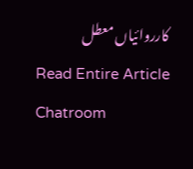کارروائیاں معطل
Read Entire Article
Chatroom